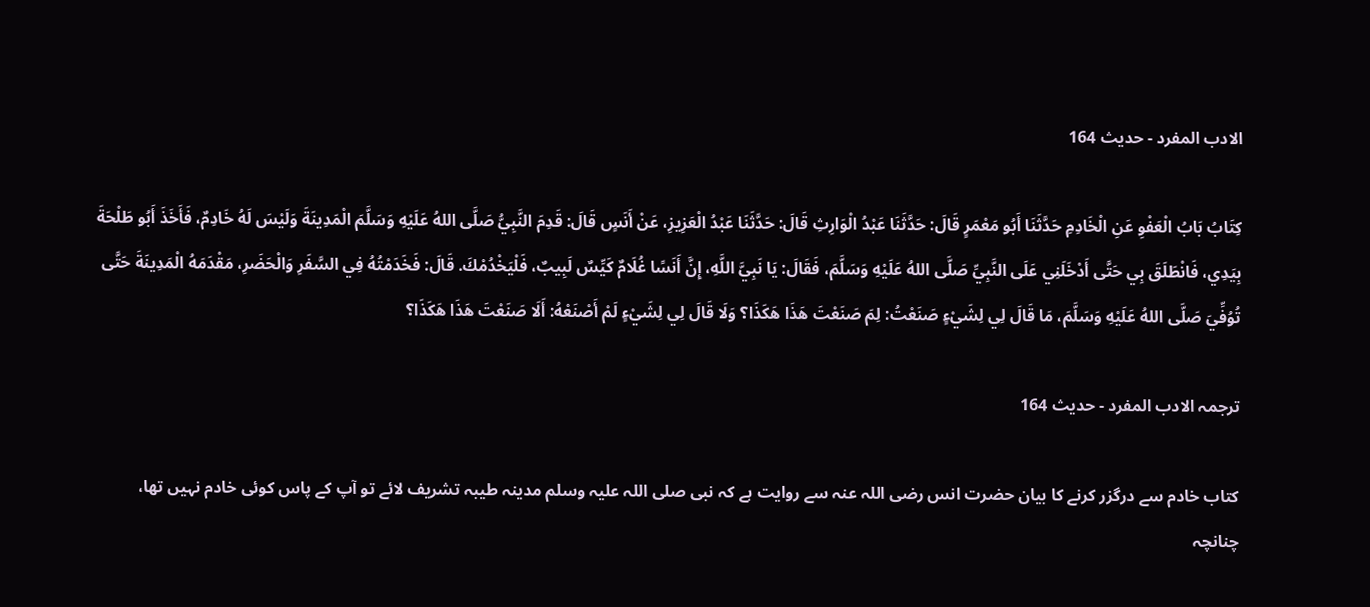الادب المفرد - حدیث 164

كِتَابُ بَابُ الْعَفْوِ عَنِ الْخَادِمِ حَدَّثَنَا أَبُو مَعْمَرٍ قَالَ: حَدَّثَنَا عَبْدُ الْوَارِثِ قَالَ: حَدَّثَنَا عَبْدُ الْعَزِيزِ، عَنْ أَنَسٍ قَالَ: قَدِمَ النَّبِيُّ صَلَّى اللهُ عَلَيْهِ وَسَلَّمَ الْمَدِينَةَ وَلَيْسَ لَهُ خَادِمٌ، فَأَخَذَ أَبُو طَلْحَةَ بِيَدِي، فَانْطَلَقَ بِي حَتَّى أَدْخَلَنِي عَلَى النَّبِيِّ صَلَّى اللهُ عَلَيْهِ وَسَلَّمَ، فَقَالَ: يَا نَبِيَّ اللَّهِ، إِنَّ أَنَسًا غُلَامٌ كَيِّسٌ لَبِيبٌ، فَلْيَخْدُمْكَ. قَالَ: فَخَدَمْتُهُ فِي السَّفَرِ وَالْحَضَرِ، مَقْدَمَهُ الْمَدِينَةَ حَتَّى تُوُفِّيَ صَلَّى اللهُ عَلَيْهِ وَسَلَّمَ، مَا قَالَ لِي لِشَيْءٍ صَنَعْتُ: لِمَ صَنَعْتَ هَذَا هَكَذَا؟ وَلَا قَالَ لِي لِشَيْءٍ لَمْ أَصْنَعْهُ: أَلَا صَنَعْتَ هَذَا هَكَذَا؟

ترجمہ الادب المفرد - حدیث 164

کتاب خادم سے درگزر کرنے کا بیان حضرت انس رضی اللہ عنہ سے روایت ہے کہ نبی صلی اللہ علیہ وسلم مدینہ طیبہ تشریف لائے تو آپ کے پاس کوئی خادم نہیں تھا، چنانچہ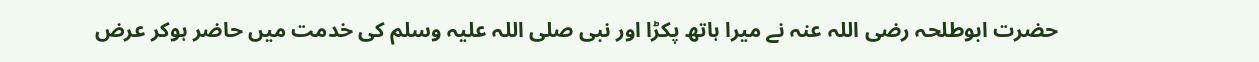حضرت ابوطلحہ رضی اللہ عنہ نے میرا ہاتھ پکڑا اور نبی صلی اللہ علیہ وسلم کی خدمت میں حاضر ہوکر عرض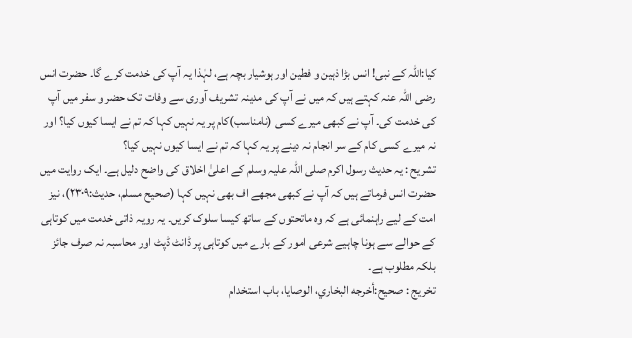کیا:اللہ کے نبی! انس بڑا ذہین و فطین اور ہوشیار بچہ ہے، لہٰذا یہ آپ کی خدمت کرے گا۔ حضرت انس رضی اللہ عنہ کہتے ہیں کہ میں نے آپ کی مدینہ تشریف آوری سے وفات تک حضر و سفر میں آپ کی خدمت کی۔ آپ نے کبھی میرے کسی (نامناسب)کام پر یہ نہیں کہا کہ تم نے ایسا کیوں کیا؟ اور نہ میرے کسی کام کے سر انجام نہ دینے پر یہ کہا کہ تم نے ایسا کیوں نہیں کیا؟
تشریح : یہ حدیث رسول اکرم صلی اللہ علیہ وسلم کے اعلیٰ اخلاق کی واضح دلیل ہے۔ ایک روایت میں حضرت انس فرماتے ہیں کہ آپ نے کبھی مجھے اف بھی نہیں کہا (صحیح مسلم، حدیث:۲۳۰۹)، نیز امت کے لیے راہنمائی ہے کہ وہ ماتحتوں کے ساتھ کیسا سلوک کریں۔ یہ رویہ ذاتی خدمت میں کوتاہی کے حوالے سے ہونا چاہیے شرعی امور کے بارے میں کوتاہی پر ڈانٹ ڈپٹ اور محاسبہ نہ صرف جائز بلکہ مطلوب ہے۔
تخریج : صحیح:أخرجه البخاري، الوصایا، باب استخدام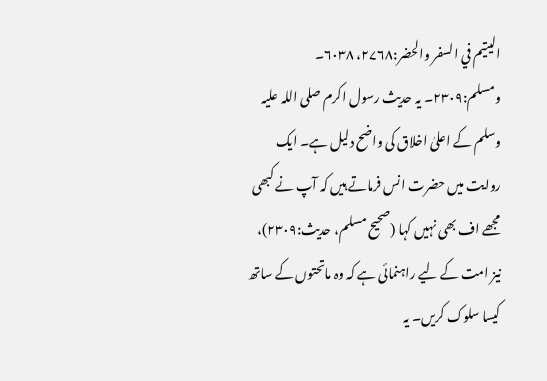الیتیم في السفر والحضر:۲۷۶۸، ۶۰۳۸۔ ومسلم:۲۳۰۹۔ یہ حدیث رسول اکرم صلی اللہ علیہ وسلم کے اعلیٰ اخلاق کی واضح دلیل ہے۔ ایک روایت میں حضرت انس فرماتے ہیں کہ آپ نے کبھی مجھے اف بھی نہیں کہا (صحیح مسلم، حدیث:۲۳۰۹)، نیز امت کے لیے راہنمائی ہے کہ وہ ماتحتوں کے ساتھ کیسا سلوک کریں۔ یہ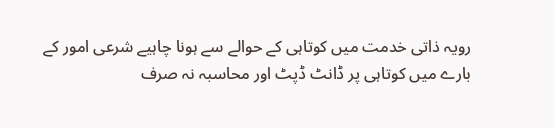رویہ ذاتی خدمت میں کوتاہی کے حوالے سے ہونا چاہیے شرعی امور کے بارے میں کوتاہی پر ڈانٹ ڈپٹ اور محاسبہ نہ صرف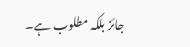جائز بلکہ مطلوب ہے۔